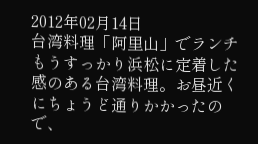2012年02月14日
台湾料理「阿里山」でランチ
もうすっかり浜松に定着した感のある台湾料理。お昼近くにちょうど通りかかったので、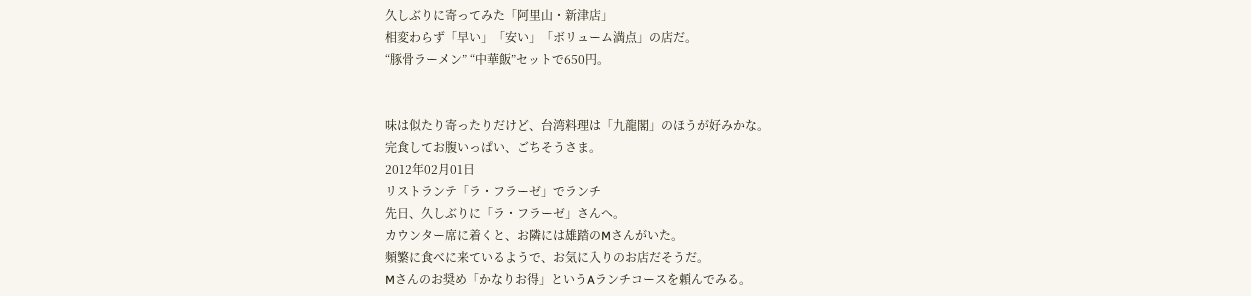久しぶりに寄ってみた「阿里山・新津店」
相変わらず「早い」「安い」「ボリューム満点」の店だ。
“豚骨ラーメン” “中華飯”セットで650円。


味は似たり寄ったりだけど、台湾料理は「九龍閣」のほうが好みかな。
完食してお腹いっぱい、ごちそうさま。
2012年02月01日
リストランテ「ラ・フラーゼ」でランチ
先日、久しぶりに「ラ・フラーゼ」さんへ。
カウンター席に着くと、お隣には雄踏のMさんがいた。
頻繁に食べに来ているようで、お気に入りのお店だそうだ。
Mさんのお奨め「かなりお得」というAランチコースを頼んでみる。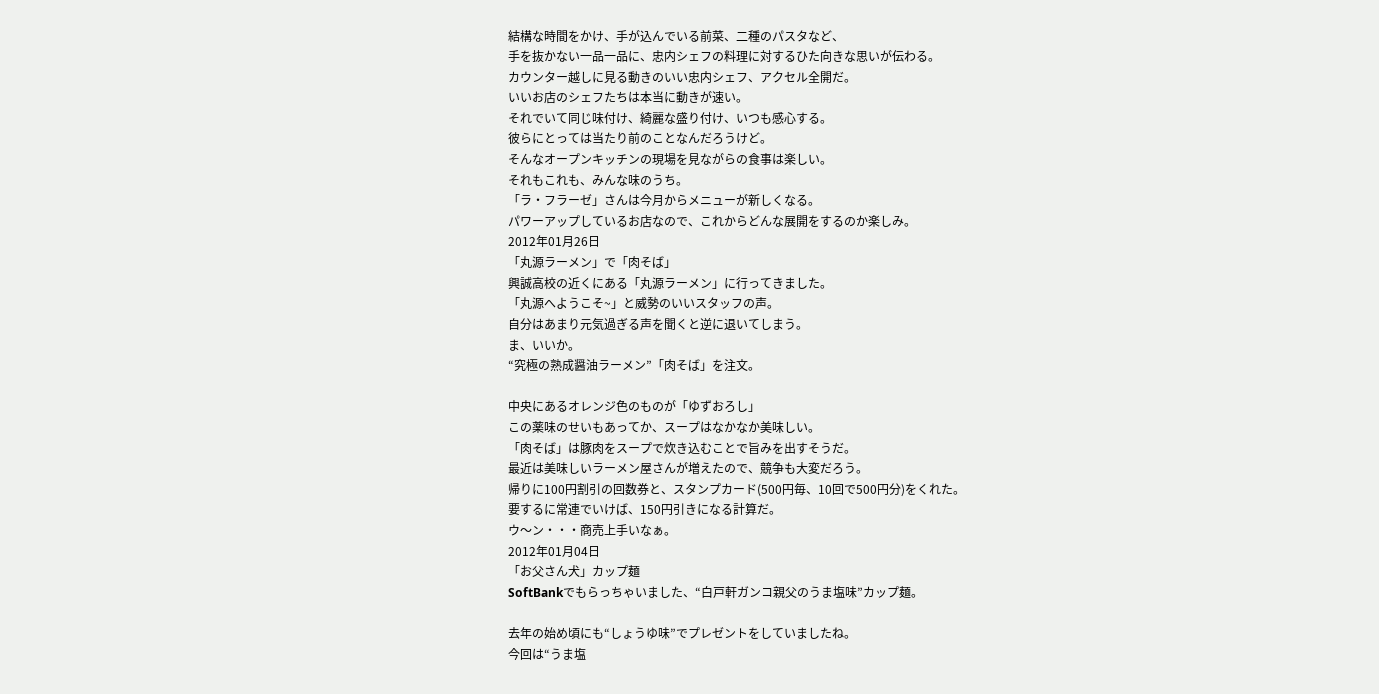結構な時間をかけ、手が込んでいる前菜、二種のパスタなど、
手を抜かない一品一品に、忠内シェフの料理に対するひた向きな思いが伝わる。
カウンター越しに見る動きのいい忠内シェフ、アクセル全開だ。
いいお店のシェフたちは本当に動きが速い。
それでいて同じ味付け、綺麗な盛り付け、いつも感心する。
彼らにとっては当たり前のことなんだろうけど。
そんなオープンキッチンの現場を見ながらの食事は楽しい。
それもこれも、みんな味のうち。
「ラ・フラーゼ」さんは今月からメニューが新しくなる。
パワーアップしているお店なので、これからどんな展開をするのか楽しみ。
2012年01月26日
「丸源ラーメン」で「肉そば」
興誠高校の近くにある「丸源ラーメン」に行ってきました。
「丸源へようこそ~」と威勢のいいスタッフの声。
自分はあまり元気過ぎる声を聞くと逆に退いてしまう。
ま、いいか。
“究極の熟成醤油ラーメン”「肉そば」を注文。

中央にあるオレンジ色のものが「ゆずおろし」
この薬味のせいもあってか、スープはなかなか美味しい。
「肉そば」は豚肉をスープで炊き込むことで旨みを出すそうだ。
最近は美味しいラーメン屋さんが増えたので、競争も大変だろう。
帰りに100円割引の回数券と、スタンプカード(500円毎、10回で500円分)をくれた。
要するに常連でいけば、150円引きになる計算だ。
ウ〜ン・・・商売上手いなぁ。
2012年01月04日
「お父さん犬」カップ麺
SoftBankでもらっちゃいました、“白戸軒ガンコ親父のうま塩味”カップ麺。

去年の始め頃にも“しょうゆ味”でプレゼントをしていましたね。
今回は“うま塩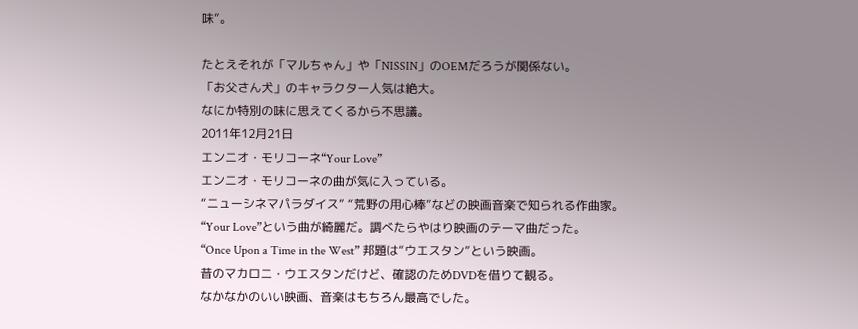味”。

たとえそれが「マルちゃん」や「NISSIN」のOEMだろうが関係ない。
「お父さん犬」のキャラクター人気は絶大。
なにか特別の味に思えてくるから不思議。
2011年12月21日
エンニオ・モリコーネ“Your Love”
エンニオ・モリコーネの曲が気に入っている。
“ニューシネマパラダイス” “荒野の用心棒”などの映画音楽で知られる作曲家。
“Your Love”という曲が綺麗だ。調べたらやはり映画のテーマ曲だった。
“Once Upon a Time in the West” 邦題は“ウエスタン”という映画。
昔のマカロニ・ウエスタンだけど、確認のためDVDを借りて観る。
なかなかのいい映画、音楽はもちろん最高でした。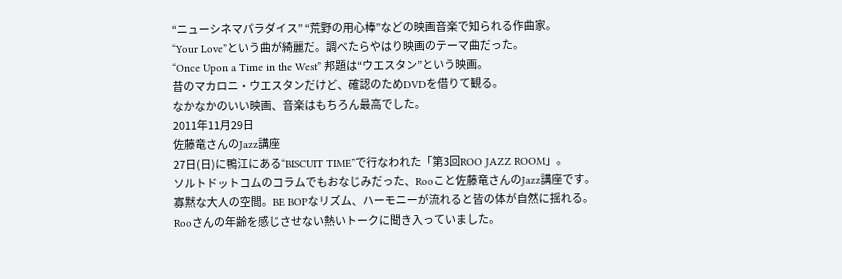“ニューシネマパラダイス” “荒野の用心棒”などの映画音楽で知られる作曲家。
“Your Love”という曲が綺麗だ。調べたらやはり映画のテーマ曲だった。
“Once Upon a Time in the West” 邦題は“ウエスタン”という映画。
昔のマカロニ・ウエスタンだけど、確認のためDVDを借りて観る。
なかなかのいい映画、音楽はもちろん最高でした。
2011年11月29日
佐藤竜さんのJazz講座
27日(日)に鴨江にある“BISCUIT TIME”で行なわれた「第3回ROO JAZZ ROOM」。
ソルトドットコムのコラムでもおなじみだった、Rooこと佐藤竜さんのJazz講座です。
寡黙な大人の空間。BE BOPなリズム、ハーモニーが流れると皆の体が自然に揺れる。
Rooさんの年齢を感じさせない熱いトークに聞き入っていました。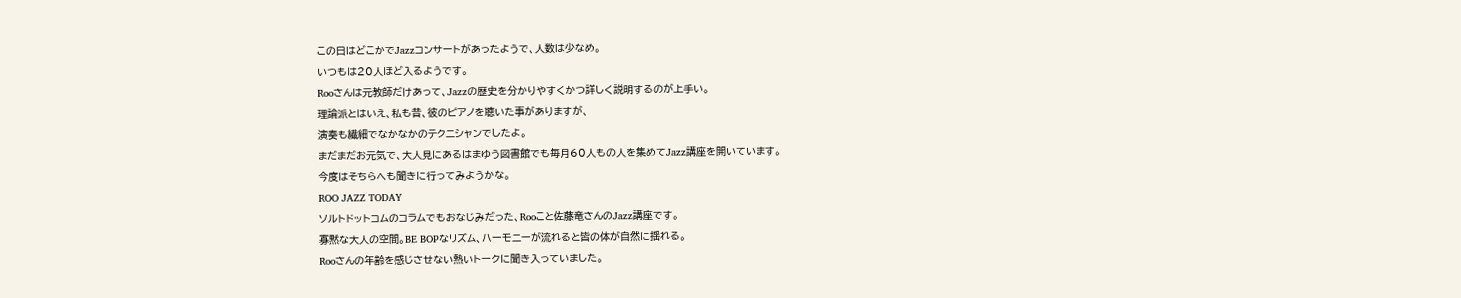この日はどこかでJazzコンサートがあったようで、人数は少なめ。
いつもは20人ほど入るようです。
Rooさんは元教師だけあって、Jazzの歴史を分かりやすくかつ詳しく説明するのが上手い。
理論派とはいえ、私も昔、彼のピアノを聴いた事がありますが、
演奏も繊細でなかなかのテクニシャンでしたよ。
まだまだお元気で、大人見にあるはまゆう図書館でも毎月60人もの人を集めてJazz講座を開いています。
今度はそちらへも聞きに行ってみようかな。
ROO JAZZ TODAY
ソルトドットコムのコラムでもおなじみだった、Rooこと佐藤竜さんのJazz講座です。
寡黙な大人の空間。BE BOPなリズム、ハーモニーが流れると皆の体が自然に揺れる。
Rooさんの年齢を感じさせない熱いトークに聞き入っていました。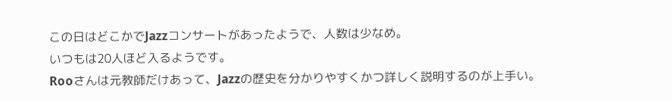この日はどこかでJazzコンサートがあったようで、人数は少なめ。
いつもは20人ほど入るようです。
Rooさんは元教師だけあって、Jazzの歴史を分かりやすくかつ詳しく説明するのが上手い。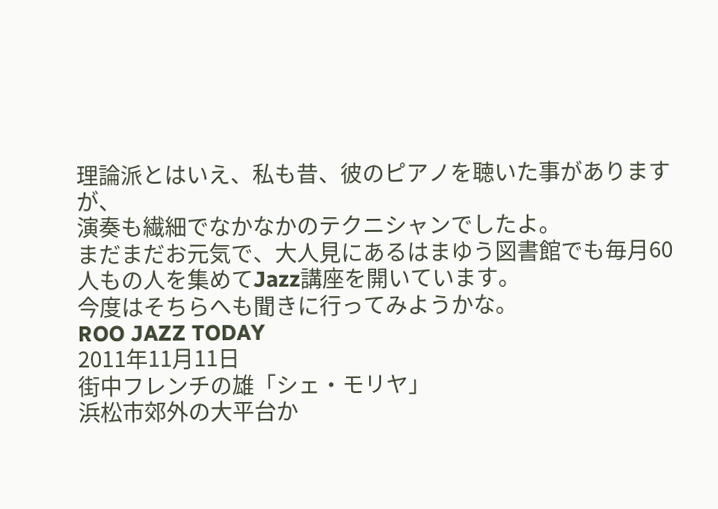理論派とはいえ、私も昔、彼のピアノを聴いた事がありますが、
演奏も繊細でなかなかのテクニシャンでしたよ。
まだまだお元気で、大人見にあるはまゆう図書館でも毎月60人もの人を集めてJazz講座を開いています。
今度はそちらへも聞きに行ってみようかな。
ROO JAZZ TODAY
2011年11月11日
街中フレンチの雄「シェ・モリヤ」
浜松市郊外の大平台か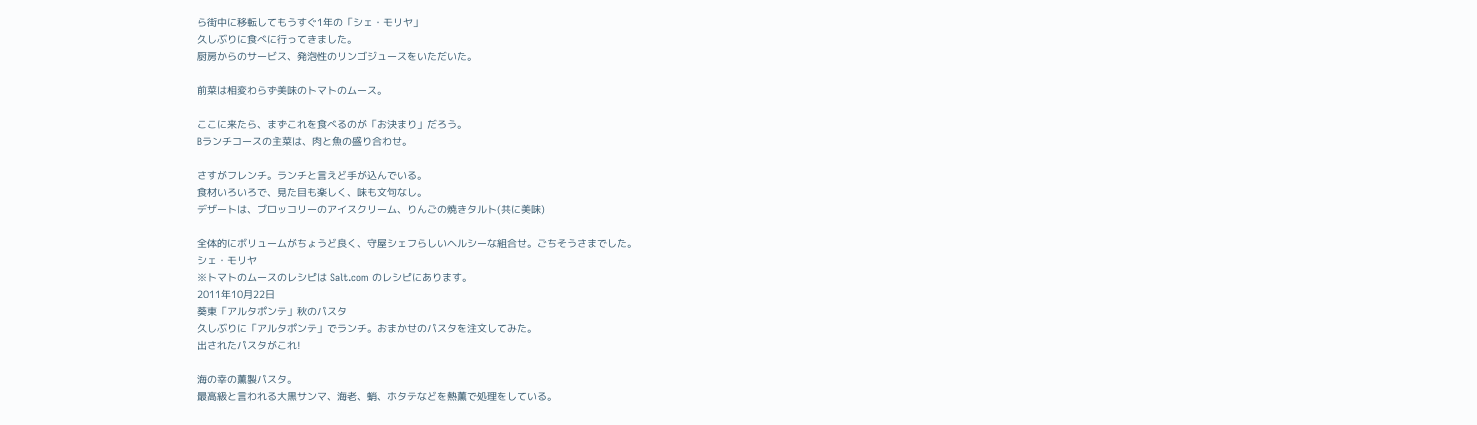ら街中に移転してもうすぐ1年の「シェ・モリヤ」
久しぶりに食べに行ってきました。
厨房からのサービス、発泡性のリンゴジュースをいただいた。

前菜は相変わらず美味のトマトのムース。

ここに来たら、まずこれを食べるのが「お決まり」だろう。
Bランチコースの主菜は、肉と魚の盛り合わせ。

さすがフレンチ。ランチと言えど手が込んでいる。
食材いろいろで、見た目も楽しく、味も文句なし。
デザートは、ブロッコリーのアイスクリーム、りんごの焼きタルト(共に美味)

全体的にボリュームがちょうど良く、守屋シェフらしいヘルシーな組合せ。ごちそうさまでした。
シェ・モリヤ
※トマトのムースのレシピは Salt.com のレシピにあります。
2011年10月22日
葵東「アルタポンテ」秋のパスタ
久しぶりに「アルタポンテ」でランチ。おまかせのパスタを注文してみた。
出されたパスタがこれ!

海の幸の薫製パスタ。
最高級と言われる大黒サンマ、海老、蛸、ホタテなどを熱薫で処理をしている。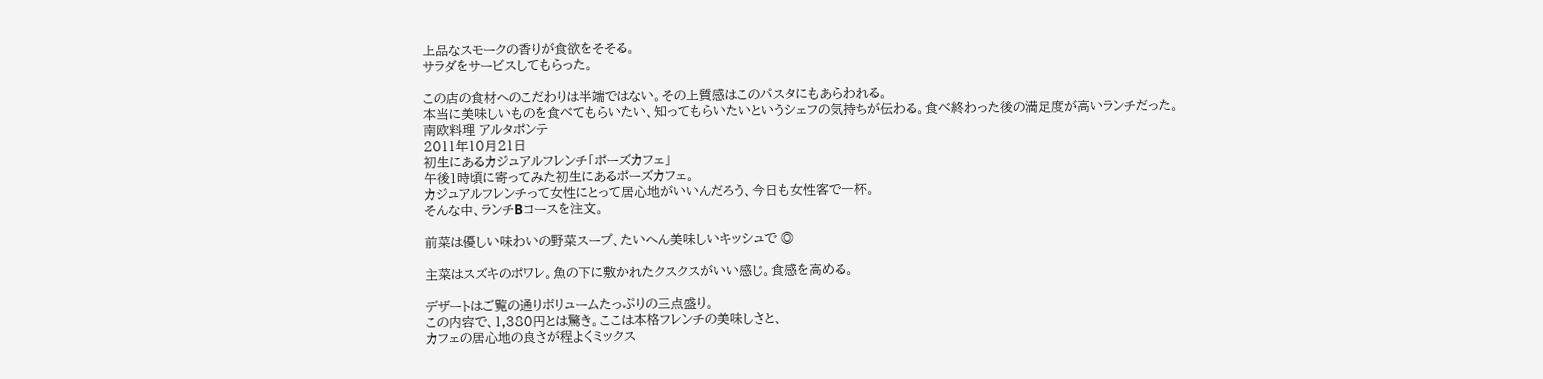上品なスモークの香りが食欲をそそる。
サラダをサービスしてもらった。

この店の食材へのこだわりは半端ではない。その上質感はこのパスタにもあらわれる。
本当に美味しいものを食べてもらいたい、知ってもらいたいというシェフの気持ちが伝わる。食べ終わった後の満足度が高いランチだった。
南欧料理 アルタポンテ
2011年10月21日
初生にあるカジュアルフレンチ「ポーズカフェ」
午後1時頃に寄ってみた初生にあるポーズカフェ。
カジュアルフレンチって女性にとって居心地がいいんだろう、今日も女性客で一杯。
そんな中、ランチBコースを注文。

前菜は優しい味わいの野菜スープ、たいへん美味しいキッシュで ◎

主菜はスズキのポワレ。魚の下に敷かれたクスクスがいい感じ。食感を高める。

デザートはご覧の通りボリュームたっぷりの三点盛り。
この内容で、1,380円とは驚き。ここは本格フレンチの美味しさと、
カフェの居心地の良さが程よくミックス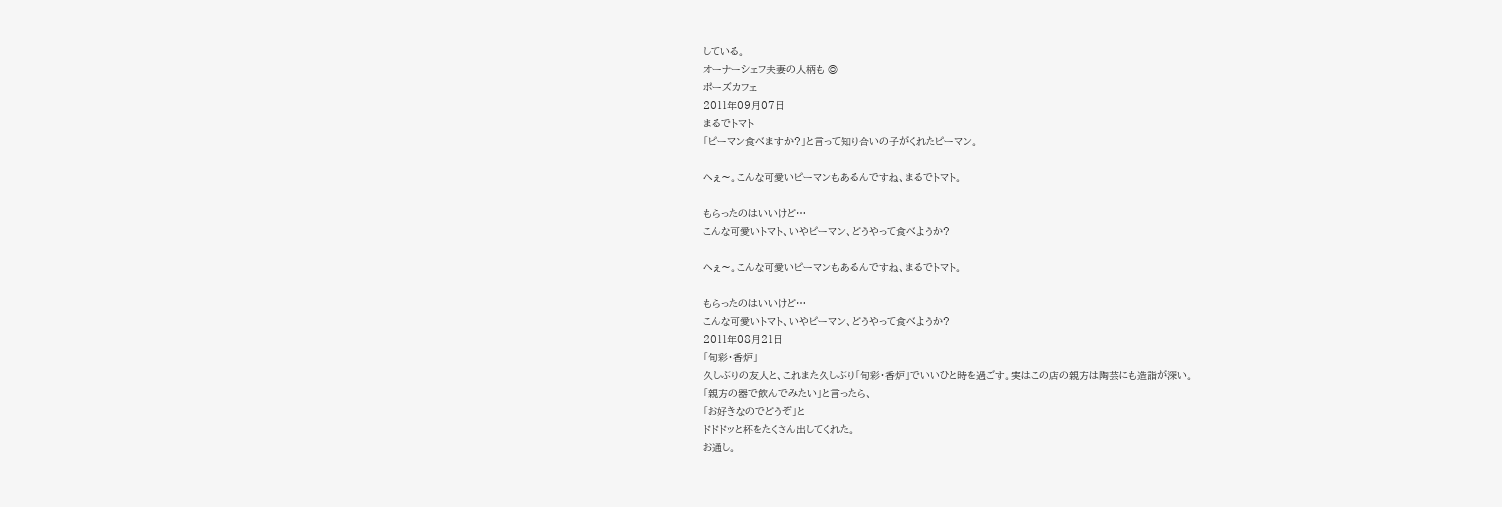している。
オーナーシェフ夫妻の人柄も ◎
ポーズカフェ
2011年09月07日
まるでトマト
「ピーマン食べますか?」と言って知り合いの子がくれたピーマン。

へぇ〜。こんな可愛いピーマンもあるんですね、まるでトマト。

もらったのはいいけど…
こんな可愛いトマト、いやピーマン、どうやって食べようか?

へぇ〜。こんな可愛いピーマンもあるんですね、まるでトマト。

もらったのはいいけど…
こんな可愛いトマト、いやピーマン、どうやって食べようか?
2011年08月21日
「旬彩・香炉」
久しぶりの友人と、これまた久しぶり「旬彩・香炉」でいいひと時を過ごす。実はこの店の親方は陶芸にも造詣が深い。
「親方の器で飲んでみたい」と言ったら、
「お好きなのでどうぞ」と
ドドドッと杯をたくさん出してくれた。
お通し。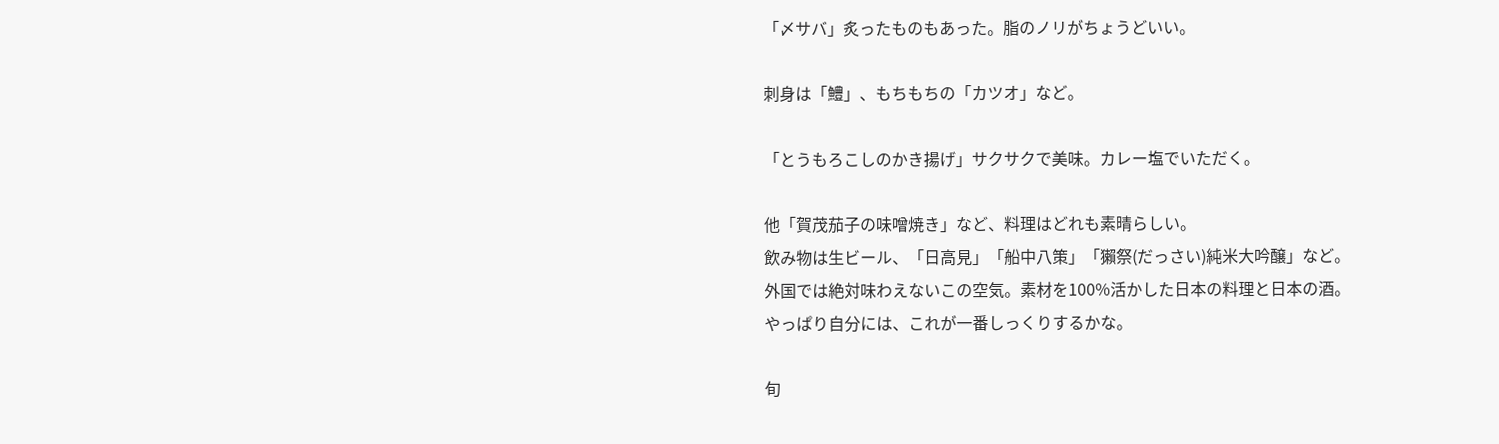「〆サバ」炙ったものもあった。脂のノリがちょうどいい。

刺身は「鱧」、もちもちの「カツオ」など。

「とうもろこしのかき揚げ」サクサクで美味。カレー塩でいただく。

他「賀茂茄子の味噌焼き」など、料理はどれも素晴らしい。
飲み物は生ビール、「日高見」「船中八策」「獺祭(だっさい)純米大吟醸」など。
外国では絶対味わえないこの空気。素材を100%活かした日本の料理と日本の酒。
やっぱり自分には、これが一番しっくりするかな。

旬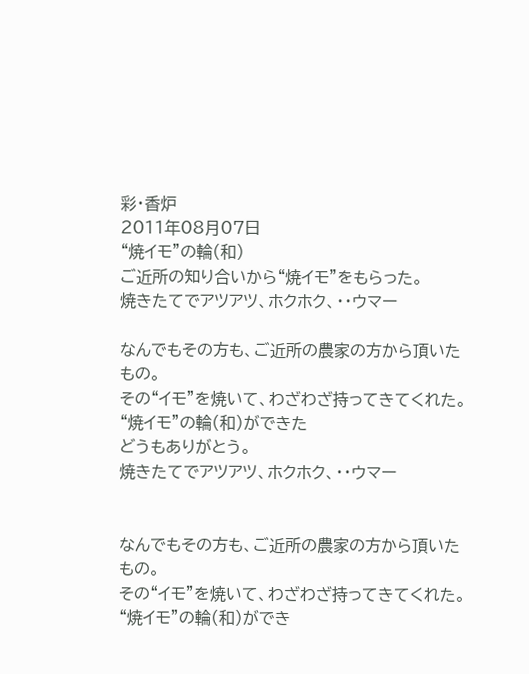彩・香炉
2011年08月07日
“焼イモ”の輪(和)
ご近所の知り合いから“焼イモ”をもらった。
焼きたてでアツアツ、ホクホク、・・ウマー

なんでもその方も、ご近所の農家の方から頂いたもの。
その“イモ”を焼いて、わざわざ持ってきてくれた。
“焼イモ”の輪(和)ができた
どうもありがとう。
焼きたてでアツアツ、ホクホク、・・ウマー


なんでもその方も、ご近所の農家の方から頂いたもの。
その“イモ”を焼いて、わざわざ持ってきてくれた。
“焼イモ”の輪(和)ができ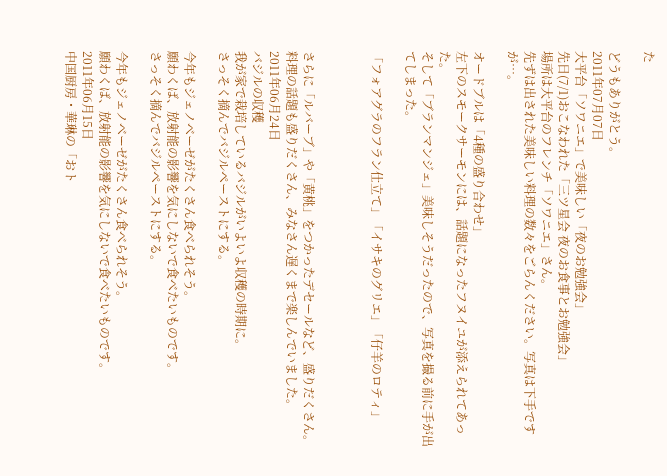た

どうもありがとう。
2011年07月07日
大平台「ソワニエ」で美味しい「夜のお勉強会」
先日(7/1)おこなわれた「三ツ星会 夜のお食事とお勉強会」
場所は大平台のフレンチ「ソワニエ」さん。
先ずは出された美味しい料理の数々をごらんください。写真は下手ですが…。

オードブルは「4種の盛り合わせ」
左下のスモークサーモンには、話題になったフヌイユが添えられてあった。
そして「ブランマンジェ」美味しそうだったので、写真を撮る前に手が出てしまった。

「フォアグラのフラン仕立て」「イサキのグリエ」「仔羊のロティ」



さらに「ルバーブ」や「黄桃」をつかったデセールなど、盛りだくさん。
料理の話題も盛りだくさん、みなさん遅くまで楽しんでいました。
2011年06月24日
バジルの収穫
我が家で栽培しているバジルがいよいよ収穫の時期に。
さっそく摘んでバジルペーストにする。

今年もジェノベーゼがたくさん食べられそう。
願わくば、放射能の影響を気にしないで食べたいものです。
さっそく摘んでバジルペーストにする。

今年もジェノベーゼがたくさん食べられそう。
願わくば、放射能の影響を気にしないで食べたいものです。
2011年06月15日
中国厨房・華琳の「おト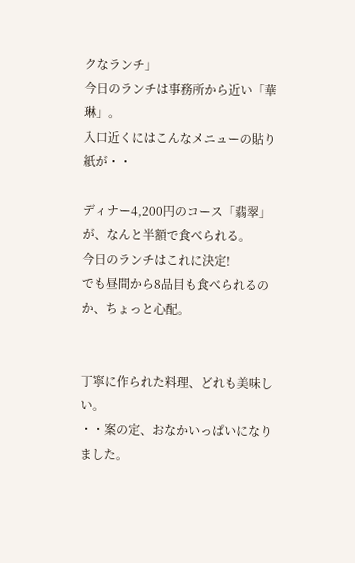クなランチ」
今日のランチは事務所から近い「華琳」。
入口近くにはこんなメニューの貼り紙が・・

ディナー4,200円のコース「翡翠」が、なんと半額で食べられる。
今日のランチはこれに決定!
でも昼間から8品目も食べられるのか、ちょっと心配。


丁寧に作られた料理、どれも美味しい。
・・案の定、おなかいっぱいになりました。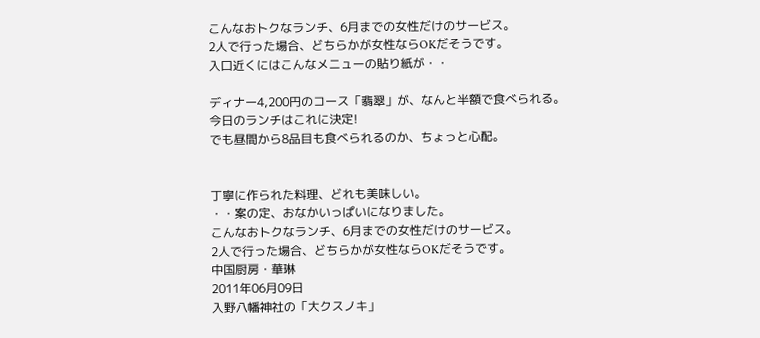こんなおトクなランチ、6月までの女性だけのサービス。
2人で行った場合、どちらかが女性ならOKだそうです。
入口近くにはこんなメニューの貼り紙が・・

ディナー4,200円のコース「翡翠」が、なんと半額で食べられる。
今日のランチはこれに決定!
でも昼間から8品目も食べられるのか、ちょっと心配。


丁寧に作られた料理、どれも美味しい。
・・案の定、おなかいっぱいになりました。
こんなおトクなランチ、6月までの女性だけのサービス。
2人で行った場合、どちらかが女性ならOKだそうです。
中国厨房・華琳
2011年06月09日
入野八幡神社の「大クスノキ」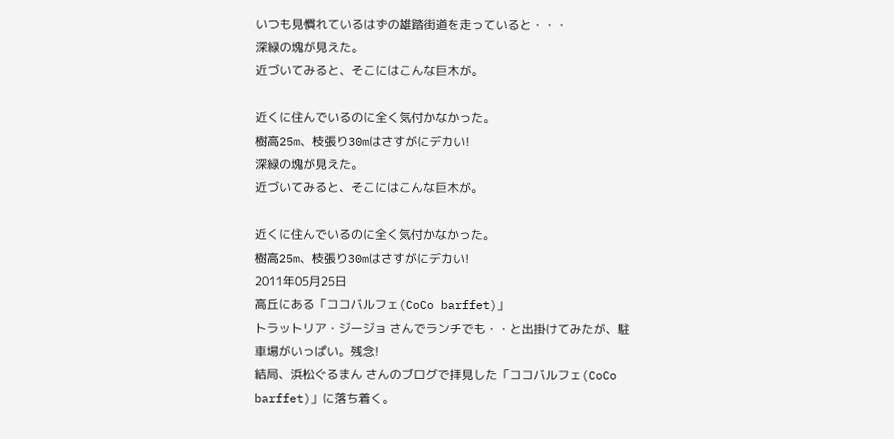いつも見慣れているはずの雄踏街道を走っていると・・・
深緑の塊が見えた。
近づいてみると、そこにはこんな巨木が。

近くに住んでいるのに全く気付かなかった。
樹高25m、枝張り30mはさすがにデカい!
深緑の塊が見えた。
近づいてみると、そこにはこんな巨木が。

近くに住んでいるのに全く気付かなかった。
樹高25m、枝張り30mはさすがにデカい!
2011年05月25日
高丘にある「ココバルフェ(CoCo barffet)」
トラットリア・ジージョ さんでランチでも・・と出掛けてみたが、駐車場がいっぱい。残念!
結局、浜松ぐるまん さんのブログで拝見した「ココバルフェ(CoCo barffet)」に落ち着く。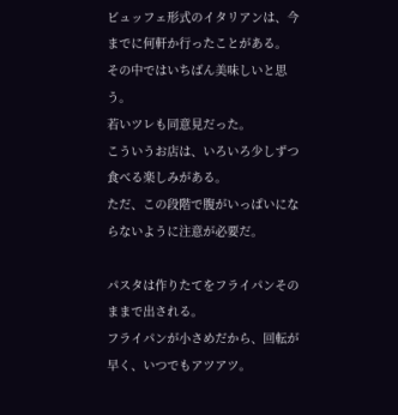ビュッフェ形式のイタリアンは、今までに何軒か行ったことがある。
その中ではいちばん美味しいと思う。
若いツレも同意見だった。
こういうお店は、いろいろ少しずつ食べる楽しみがある。
ただ、この段階で腹がいっぱいにならないように注意が必要だ。

パスタは作りたてをフライパンそのままで出される。
フライパンが小さめだから、回転が早く、いつでもアツアツ。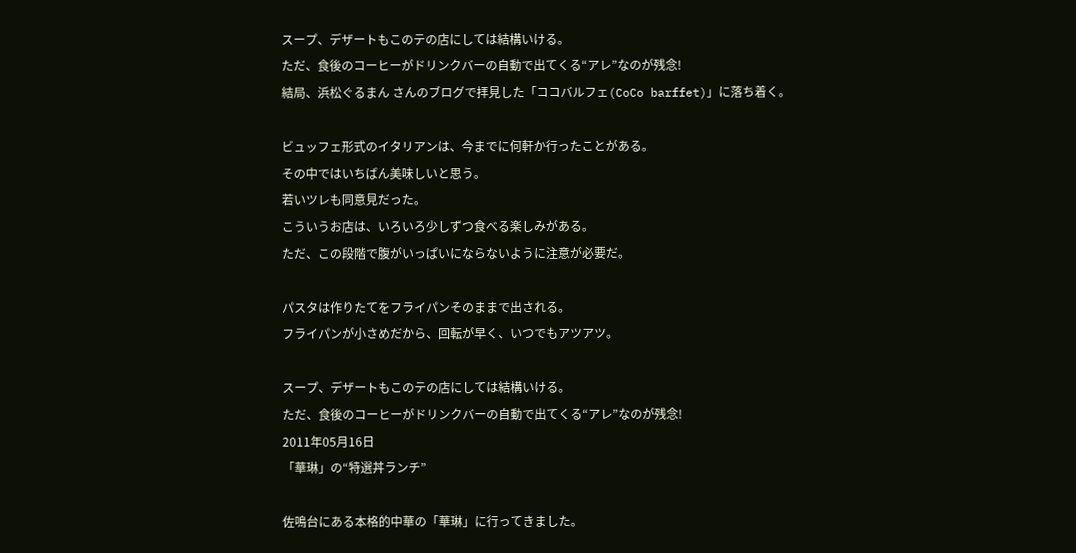スープ、デザートもこのテの店にしては結構いける。
ただ、食後のコーヒーがドリンクバーの自動で出てくる“アレ”なのが残念!
結局、浜松ぐるまん さんのブログで拝見した「ココバルフェ(CoCo barffet)」に落ち着く。

ビュッフェ形式のイタリアンは、今までに何軒か行ったことがある。
その中ではいちばん美味しいと思う。
若いツレも同意見だった。
こういうお店は、いろいろ少しずつ食べる楽しみがある。
ただ、この段階で腹がいっぱいにならないように注意が必要だ。

パスタは作りたてをフライパンそのままで出される。
フライパンが小さめだから、回転が早く、いつでもアツアツ。

スープ、デザートもこのテの店にしては結構いける。
ただ、食後のコーヒーがドリンクバーの自動で出てくる“アレ”なのが残念!
2011年05月16日
「華琳」の“特選丼ランチ”

佐鳴台にある本格的中華の「華琳」に行ってきました。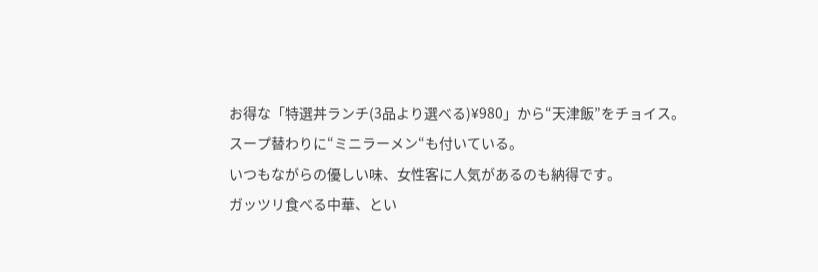お得な「特選丼ランチ(3品より選べる)¥980」から“天津飯”をチョイス。
スープ替わりに“ミニラーメン“も付いている。
いつもながらの優しい味、女性客に人気があるのも納得です。
ガッツリ食べる中華、とい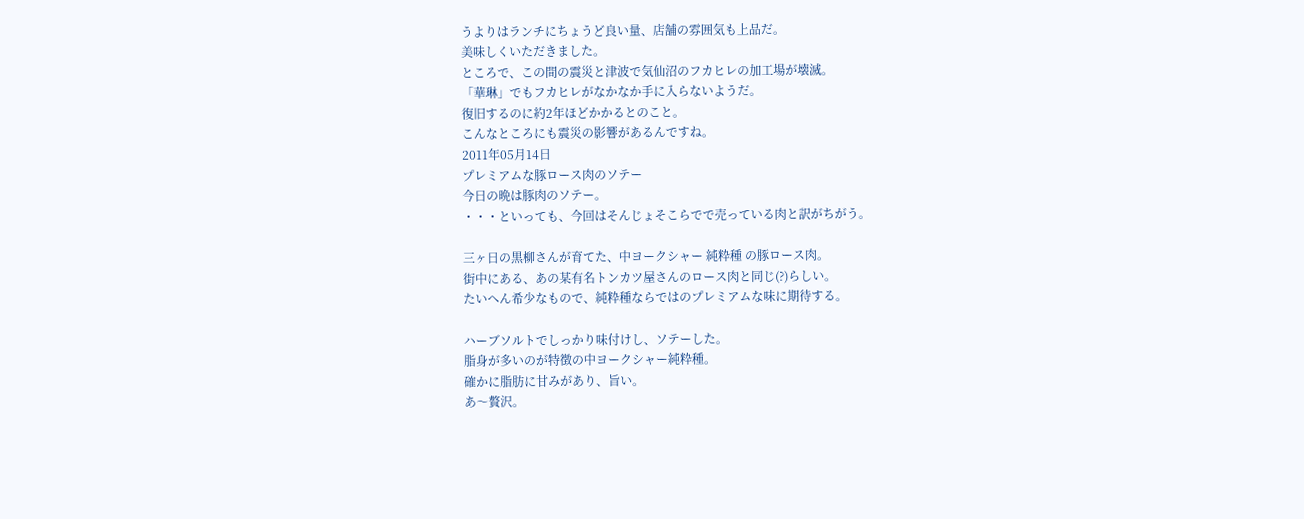うよりはランチにちょうど良い量、店舗の雰囲気も上品だ。
美味しくいただきました。
ところで、この間の震災と津波で気仙沼のフカヒレの加工場が壊滅。
「華琳」でもフカヒレがなかなか手に入らないようだ。
復旧するのに約2年ほどかかるとのこと。
こんなところにも震災の影響があるんですね。
2011年05月14日
プレミアムな豚ロース肉のソテー
今日の晩は豚肉のソテー。
・・・といっても、今回はそんじょそこらでで売っている肉と訳がちがう。

三ヶ日の黒柳さんが育てた、中ヨークシャー 純粋種 の豚ロース肉。
街中にある、あの某有名トンカツ屋さんのロース肉と同じ(?)らしい。
たいへん希少なもので、純粋種ならではのプレミアムな味に期待する。

ハーブソルトでしっかり味付けし、ソテーした。
脂身が多いのが特徴の中ヨークシャー純粋種。
確かに脂肪に甘みがあり、旨い。
あ〜贅沢。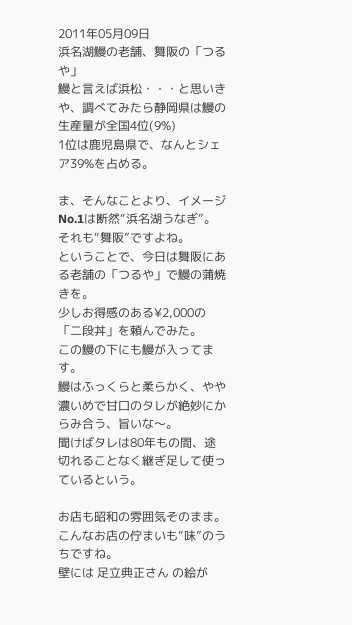2011年05月09日
浜名湖鰻の老舗、舞阪の「つるや」
鰻と言えば浜松・・・と思いきや、調べてみたら静岡県は鰻の生産量が全国4位(9%)
1位は鹿児島県で、なんとシェア39%を占める。

ま、そんなことより、イメージNo.1は断然“浜名湖うなぎ”。
それも“舞阪”ですよね。
ということで、今日は舞阪にある老舗の「つるや」で鰻の蒲焼きを。
少しお得感のある¥2,000の「二段丼」を頼んでみた。
この鰻の下にも鰻が入ってます。
鰻はふっくらと柔らかく、やや濃いめで甘口のタレが絶妙にからみ合う、旨いな〜。
聞けばタレは80年もの間、途切れることなく継ぎ足して使っているという。

お店も昭和の雰囲気そのまま。
こんなお店の佇まいも“味”のうちですね。
壁には 足立典正さん の絵が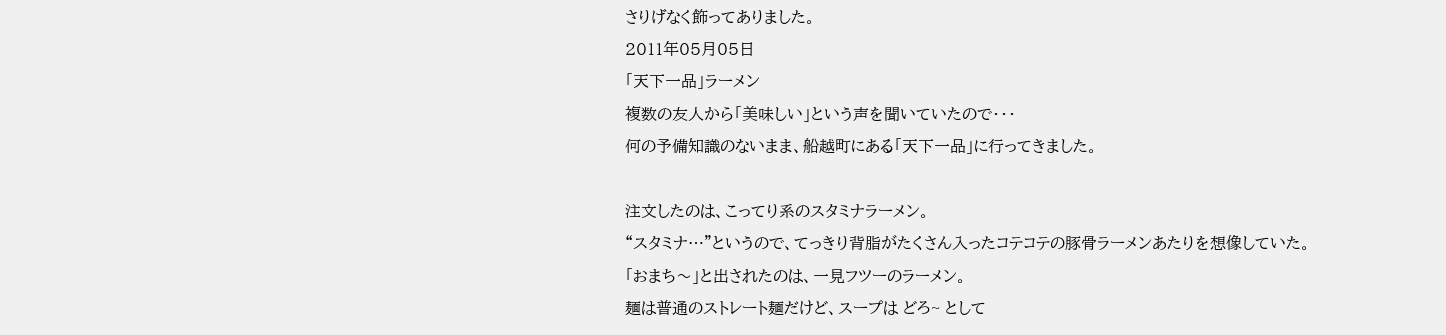さりげなく飾ってありました。
2011年05月05日
「天下一品」ラーメン
複数の友人から「美味しい」という声を聞いていたので・・・
何の予備知識のないまま、船越町にある「天下一品」に行ってきました。

注文したのは、こってり系のスタミナラーメン。
“スタミナ…”というので、てっきり背脂がたくさん入ったコテコテの豚骨ラーメンあたりを想像していた。
「おまち〜」と出されたのは、一見フツーのラーメン。
麺は普通のストレート麺だけど、スープは どろ~ として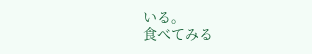いる。
食べてみる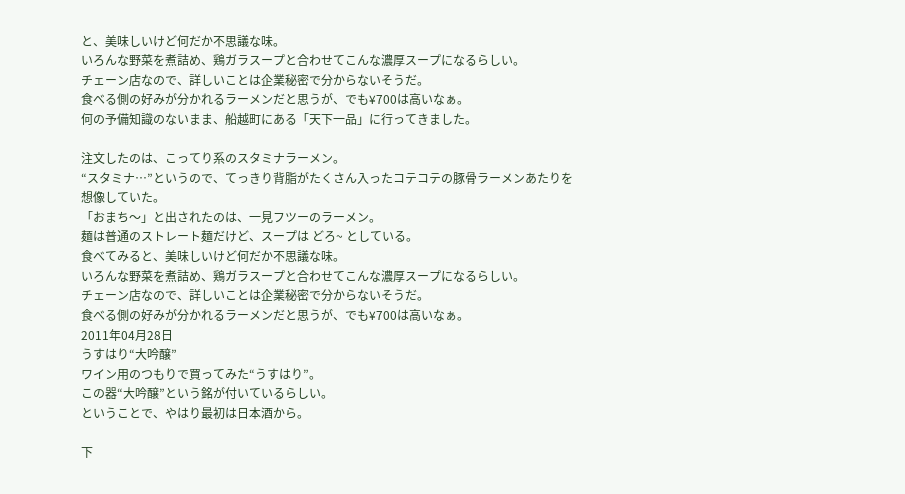と、美味しいけど何だか不思議な味。
いろんな野菜を煮詰め、鶏ガラスープと合わせてこんな濃厚スープになるらしい。
チェーン店なので、詳しいことは企業秘密で分からないそうだ。
食べる側の好みが分かれるラーメンだと思うが、でも¥700は高いなぁ。
何の予備知識のないまま、船越町にある「天下一品」に行ってきました。

注文したのは、こってり系のスタミナラーメン。
“スタミナ…”というので、てっきり背脂がたくさん入ったコテコテの豚骨ラーメンあたりを想像していた。
「おまち〜」と出されたのは、一見フツーのラーメン。
麺は普通のストレート麺だけど、スープは どろ~ としている。
食べてみると、美味しいけど何だか不思議な味。
いろんな野菜を煮詰め、鶏ガラスープと合わせてこんな濃厚スープになるらしい。
チェーン店なので、詳しいことは企業秘密で分からないそうだ。
食べる側の好みが分かれるラーメンだと思うが、でも¥700は高いなぁ。
2011年04月28日
うすはり“大吟醸”
ワイン用のつもりで買ってみた“うすはり”。
この器“大吟醸”という銘が付いているらしい。
ということで、やはり最初は日本酒から。

下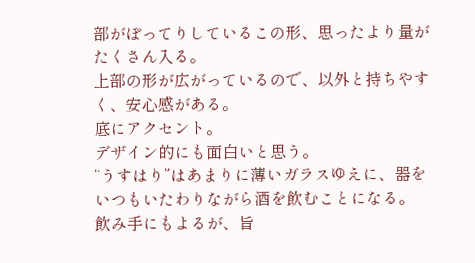部がぽってりしているこの形、思ったより量がたくさん入る。
上部の形が広がっているので、以外と持ちやすく、安心感がある。
底にアクセント。
デザイン的にも面白いと思う。
“うすはり”はあまりに薄いガラスゆえに、器をいつもいたわりながら酒を飲むことになる。
飲み手にもよるが、旨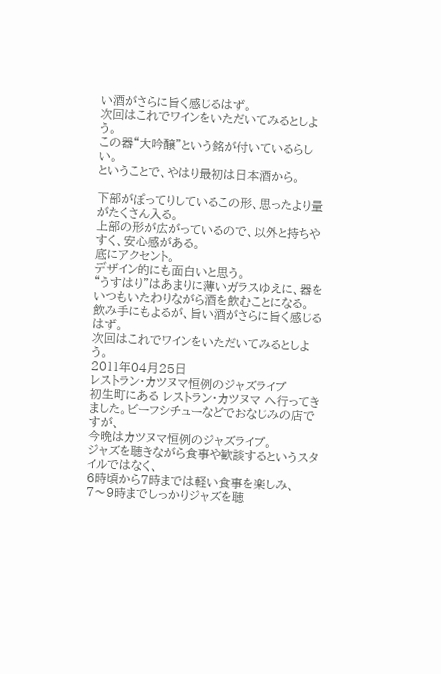い酒がさらに旨く感じるはず。
次回はこれでワインをいただいてみるとしよう。
この器“大吟醸”という銘が付いているらしい。
ということで、やはり最初は日本酒から。

下部がぽってりしているこの形、思ったより量がたくさん入る。
上部の形が広がっているので、以外と持ちやすく、安心感がある。
底にアクセント。
デザイン的にも面白いと思う。
“うすはり”はあまりに薄いガラスゆえに、器をいつもいたわりながら酒を飲むことになる。
飲み手にもよるが、旨い酒がさらに旨く感じるはず。
次回はこれでワインをいただいてみるとしよう。
2011年04月25日
レストラン・カツヌマ恒例のジャズライブ
初生町にある レストラン・カツヌマ へ行ってきました。ビーフシチューなどでおなじみの店ですが、
今晩はカツヌマ恒例のジャズライブ。
ジャズを聴きながら食事や歓談するというスタイルではなく、
6時頃から7時までは軽い食事を楽しみ、
7〜9時までしっかりジャズを聴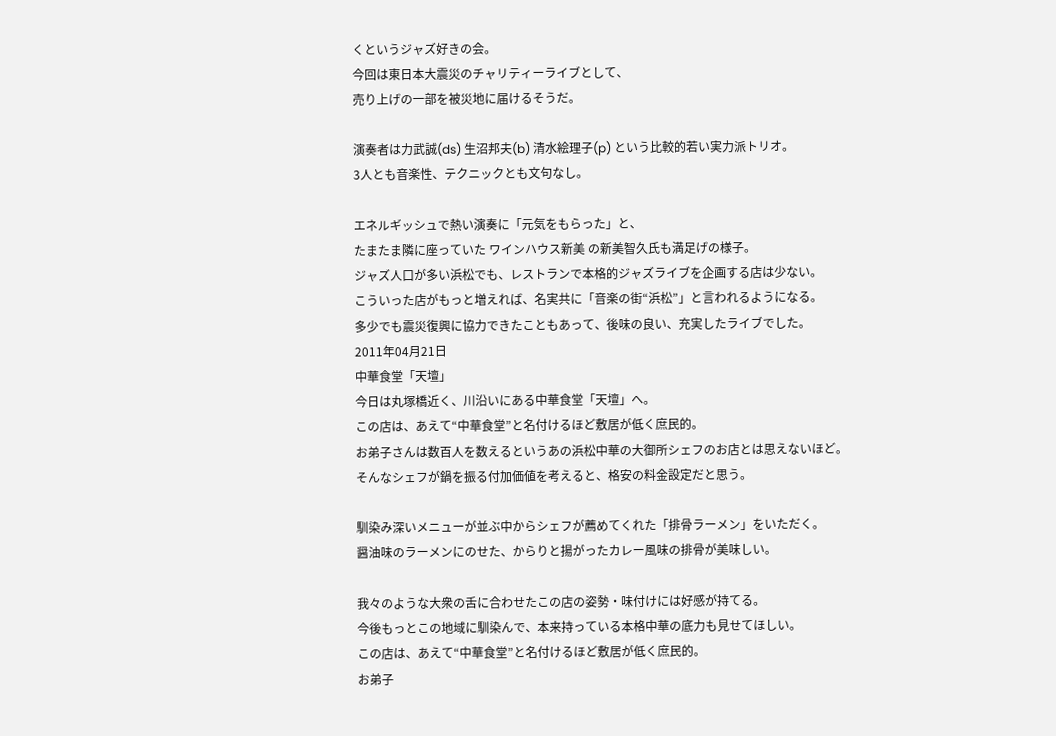くというジャズ好きの会。
今回は東日本大震災のチャリティーライブとして、
売り上げの一部を被災地に届けるそうだ。

演奏者は力武誠(ds) 生沼邦夫(b) 清水絵理子(p) という比較的若い実力派トリオ。
3人とも音楽性、テクニックとも文句なし。

エネルギッシュで熱い演奏に「元気をもらった」と、
たまたま隣に座っていた ワインハウス新美 の新美智久氏も満足げの様子。
ジャズ人口が多い浜松でも、レストランで本格的ジャズライブを企画する店は少ない。
こういった店がもっと増えれば、名実共に「音楽の街“浜松”」と言われるようになる。
多少でも震災復興に協力できたこともあって、後味の良い、充実したライブでした。
2011年04月21日
中華食堂「天壇」
今日は丸塚橋近く、川沿いにある中華食堂「天壇」へ。
この店は、あえて“中華食堂”と名付けるほど敷居が低く庶民的。
お弟子さんは数百人を数えるというあの浜松中華の大御所シェフのお店とは思えないほど。
そんなシェフが鍋を振る付加価値を考えると、格安の料金設定だと思う。

馴染み深いメニューが並ぶ中からシェフが薦めてくれた「排骨ラーメン」をいただく。
醤油味のラーメンにのせた、からりと揚がったカレー風味の排骨が美味しい。

我々のような大衆の舌に合わせたこの店の姿勢・味付けには好感が持てる。
今後もっとこの地域に馴染んで、本来持っている本格中華の底力も見せてほしい。
この店は、あえて“中華食堂”と名付けるほど敷居が低く庶民的。
お弟子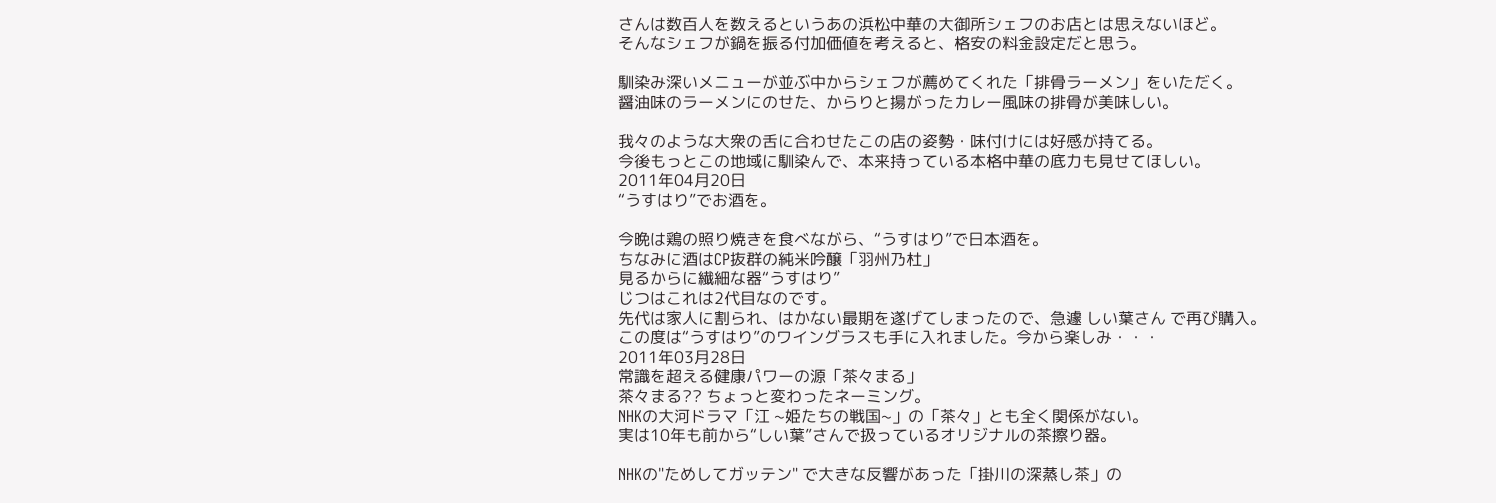さんは数百人を数えるというあの浜松中華の大御所シェフのお店とは思えないほど。
そんなシェフが鍋を振る付加価値を考えると、格安の料金設定だと思う。

馴染み深いメニューが並ぶ中からシェフが薦めてくれた「排骨ラーメン」をいただく。
醤油味のラーメンにのせた、からりと揚がったカレー風味の排骨が美味しい。

我々のような大衆の舌に合わせたこの店の姿勢・味付けには好感が持てる。
今後もっとこの地域に馴染んで、本来持っている本格中華の底力も見せてほしい。
2011年04月20日
“うすはり”でお酒を。

今晩は鶏の照り焼きを食べながら、“うすはり”で日本酒を。
ちなみに酒はCP抜群の純米吟醸「羽州乃杜」
見るからに繊細な器“うすはり”
じつはこれは2代目なのです。
先代は家人に割られ、はかない最期を遂げてしまったので、急遽 しい葉さん で再び購入。
この度は“うすはり”のワイングラスも手に入れました。今から楽しみ・・・
2011年03月28日
常識を超える健康パワーの源「茶々まる」
茶々まる?? ちょっと変わったネーミング。
NHKの大河ドラマ「江 ~姫たちの戦国~」の「茶々」とも全く関係がない。
実は10年も前から“しい葉”さんで扱っているオリジナルの茶擦り器。

NHKの"ためしてガッテン" で大きな反響があった「掛川の深蒸し茶」の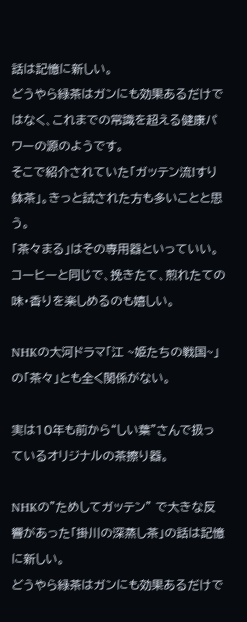話は記憶に新しい。
どうやら緑茶はガンにも効果あるだけではなく、これまでの常識を超える健康パワーの源のようです。
そこで紹介されていた「ガッテン流!すり鉢茶」。きっと試された方も多いことと思う。
「茶々まる」はその専用器といっていい。
コーヒーと同じで、挽きたて、煎れたての味・香りを楽しめるのも嬉しい。

NHKの大河ドラマ「江 ~姫たちの戦国~」の「茶々」とも全く関係がない。

実は10年も前から“しい葉”さんで扱っているオリジナルの茶擦り器。

NHKの"ためしてガッテン" で大きな反響があった「掛川の深蒸し茶」の話は記憶に新しい。
どうやら緑茶はガンにも効果あるだけで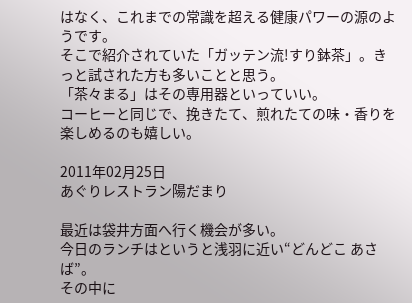はなく、これまでの常識を超える健康パワーの源のようです。
そこで紹介されていた「ガッテン流!すり鉢茶」。きっと試された方も多いことと思う。
「茶々まる」はその専用器といっていい。
コーヒーと同じで、挽きたて、煎れたての味・香りを楽しめるのも嬉しい。

2011年02月25日
あぐりレストラン陽だまり

最近は袋井方面へ行く機会が多い。
今日のランチはというと浅羽に近い“どんどこ あさば”。
その中に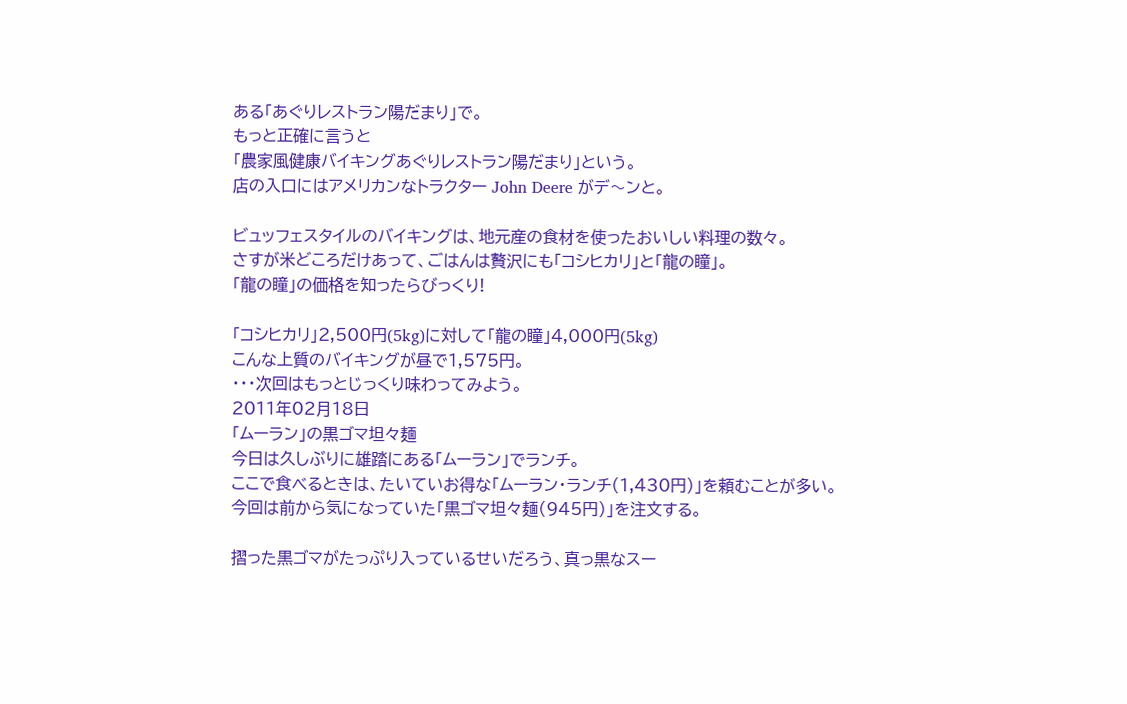ある「あぐりレストラン陽だまり」で。
もっと正確に言うと
「農家風健康バイキングあぐりレストラン陽だまり」という。
店の入口にはアメリカンなトラクター John Deere がデ〜ンと。

ビュッフェスタイルのバイキングは、地元産の食材を使ったおいしい料理の数々。
さすが米どころだけあって、ごはんは贅沢にも「コシヒカリ」と「龍の瞳」。
「龍の瞳」の価格を知ったらびっくり!

「コシヒカリ」2,500円(5kg)に対して「龍の瞳」4,000円(5kg)
こんな上質のバイキングが昼で1,575円。
・・・次回はもっとじっくり味わってみよう。
2011年02月18日
「ムーラン」の黒ゴマ坦々麺
今日は久しぶりに雄踏にある「ムーラン」でランチ。
ここで食べるときは、たいていお得な「ムーラン・ランチ(1,430円)」を頼むことが多い。
今回は前から気になっていた「黒ゴマ坦々麺(945円)」を注文する。

摺った黒ゴマがたっぷり入っているせいだろう、真っ黒なスー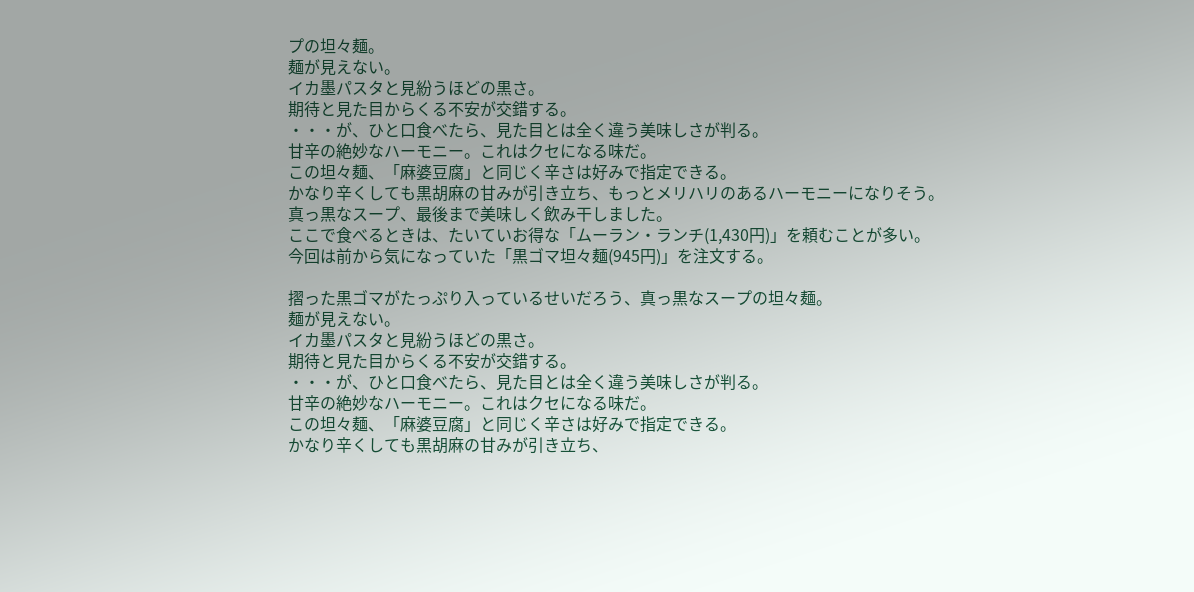プの坦々麺。
麺が見えない。
イカ墨パスタと見紛うほどの黒さ。
期待と見た目からくる不安が交錯する。
・・・が、ひと口食べたら、見た目とは全く違う美味しさが判る。
甘辛の絶妙なハーモニー。これはクセになる味だ。
この坦々麺、「麻婆豆腐」と同じく辛さは好みで指定できる。
かなり辛くしても黒胡麻の甘みが引き立ち、もっとメリハリのあるハーモニーになりそう。
真っ黒なスープ、最後まで美味しく飲み干しました。
ここで食べるときは、たいていお得な「ムーラン・ランチ(1,430円)」を頼むことが多い。
今回は前から気になっていた「黒ゴマ坦々麺(945円)」を注文する。

摺った黒ゴマがたっぷり入っているせいだろう、真っ黒なスープの坦々麺。
麺が見えない。
イカ墨パスタと見紛うほどの黒さ。
期待と見た目からくる不安が交錯する。
・・・が、ひと口食べたら、見た目とは全く違う美味しさが判る。
甘辛の絶妙なハーモニー。これはクセになる味だ。
この坦々麺、「麻婆豆腐」と同じく辛さは好みで指定できる。
かなり辛くしても黒胡麻の甘みが引き立ち、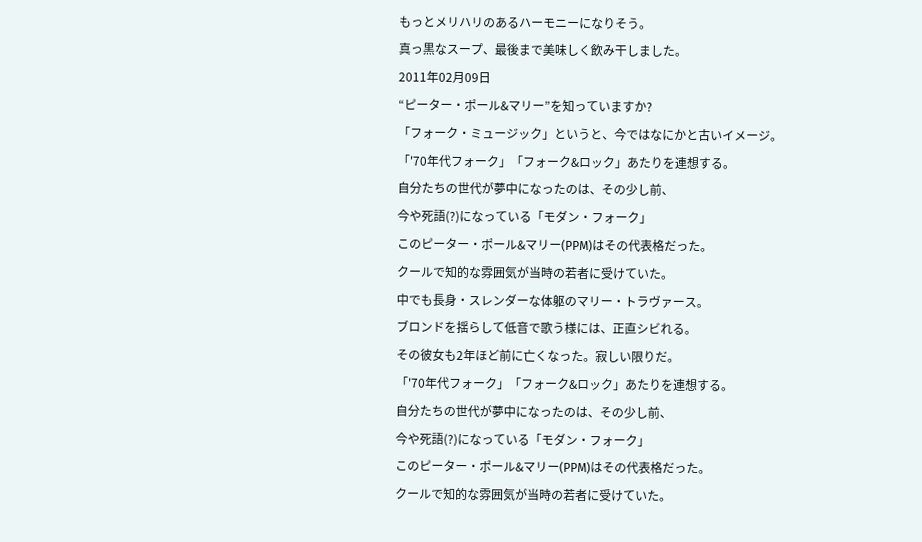もっとメリハリのあるハーモニーになりそう。
真っ黒なスープ、最後まで美味しく飲み干しました。
2011年02月09日
“ピーター・ポール&マリー”を知っていますか?
「フォーク・ミュージック」というと、今ではなにかと古いイメージ。
「'70年代フォーク」「フォーク&ロック」あたりを連想する。
自分たちの世代が夢中になったのは、その少し前、
今や死語(?)になっている「モダン・フォーク」
このピーター・ポール&マリー(PPM)はその代表格だった。
クールで知的な雰囲気が当時の若者に受けていた。
中でも長身・スレンダーな体躯のマリー・トラヴァース。
ブロンドを揺らして低音で歌う様には、正直シビれる。
その彼女も2年ほど前に亡くなった。寂しい限りだ。
「'70年代フォーク」「フォーク&ロック」あたりを連想する。
自分たちの世代が夢中になったのは、その少し前、
今や死語(?)になっている「モダン・フォーク」
このピーター・ポール&マリー(PPM)はその代表格だった。
クールで知的な雰囲気が当時の若者に受けていた。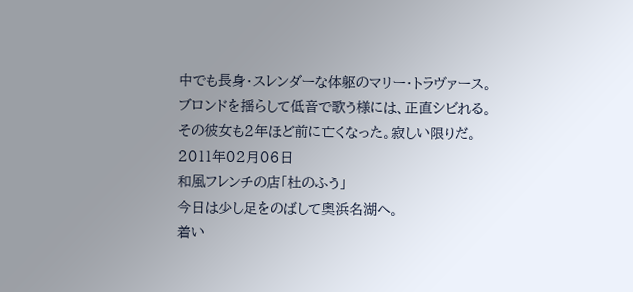中でも長身・スレンダーな体躯のマリー・トラヴァース。
ブロンドを揺らして低音で歌う様には、正直シビれる。
その彼女も2年ほど前に亡くなった。寂しい限りだ。
2011年02月06日
和風フレンチの店「杜のふう」
今日は少し足をのばして奥浜名湖へ。
着い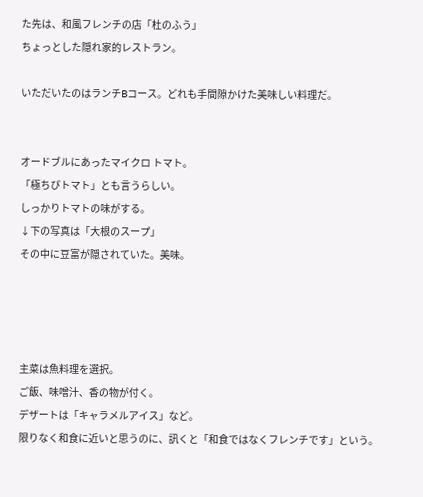た先は、和風フレンチの店「杜のふう」
ちょっとした隠れ家的レストラン。

いただいたのはランチBコース。どれも手間隙かけた美味しい料理だ。


オードブルにあったマイクロ トマト。
「極ちびトマト」とも言うらしい。
しっかりトマトの味がする。
↓下の写真は「大根のスープ」
その中に豆富が隠されていた。美味。




主菜は魚料理を選択。
ご飯、味噌汁、香の物が付く。
デザートは「キャラメルアイス」など。
限りなく和食に近いと思うのに、訊くと「和食ではなくフレンチです」という。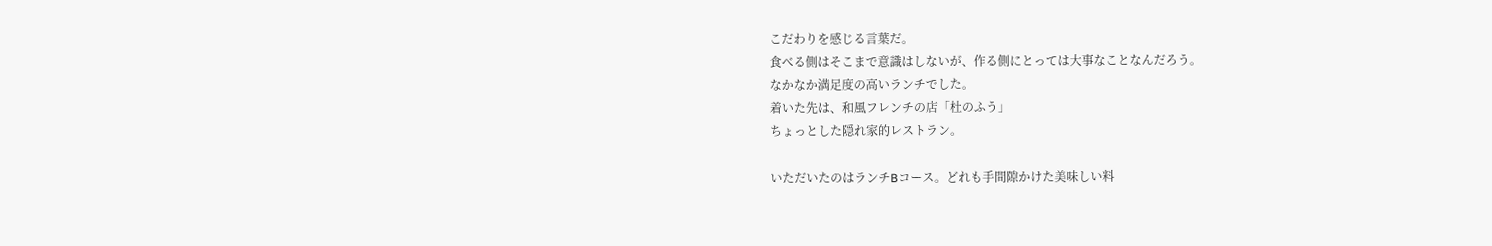こだわりを感じる言葉だ。
食べる側はそこまで意識はしないが、作る側にとっては大事なことなんだろう。
なかなか満足度の高いランチでした。
着いた先は、和風フレンチの店「杜のふう」
ちょっとした隠れ家的レストラン。

いただいたのはランチBコース。どれも手間隙かけた美味しい料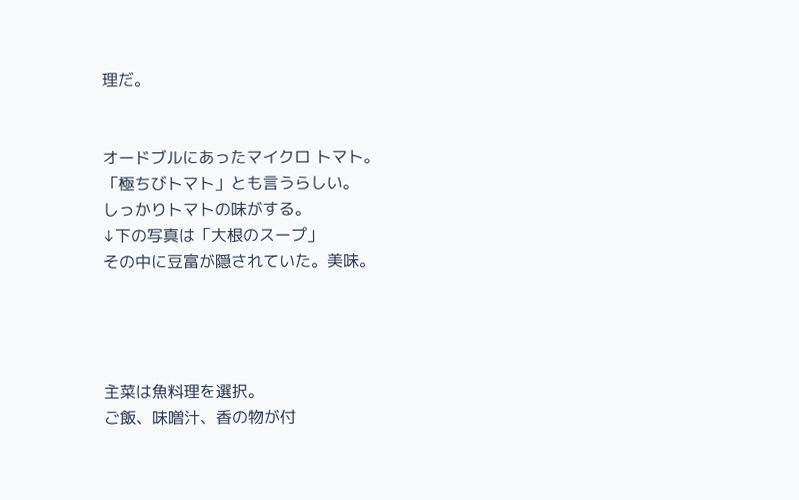理だ。


オードブルにあったマイクロ トマト。
「極ちびトマト」とも言うらしい。
しっかりトマトの味がする。
↓下の写真は「大根のスープ」
その中に豆富が隠されていた。美味。




主菜は魚料理を選択。
ご飯、味噌汁、香の物が付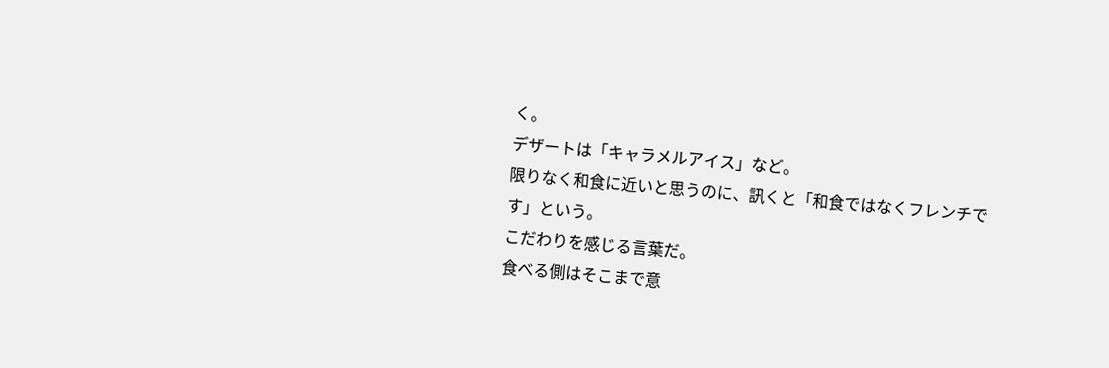く。
デザートは「キャラメルアイス」など。
限りなく和食に近いと思うのに、訊くと「和食ではなくフレンチです」という。
こだわりを感じる言葉だ。
食べる側はそこまで意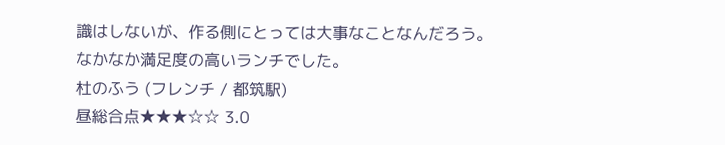識はしないが、作る側にとっては大事なことなんだろう。
なかなか満足度の高いランチでした。
杜のふう (フレンチ / 都筑駅)
昼総合点★★★☆☆ 3.0